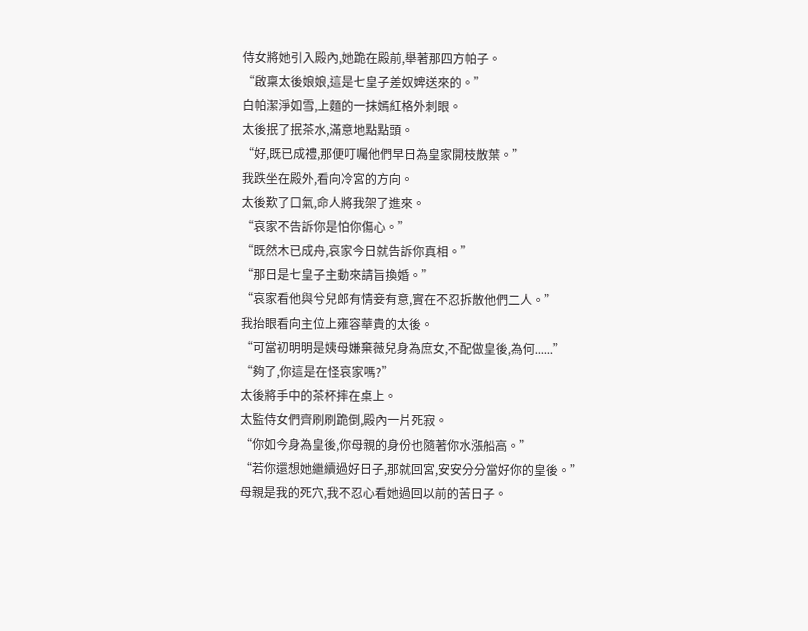侍女將她引入殿內,她跪在殿前,舉著那四方帕子。
“啟稟太後娘娘,這是七皇子差奴婢送來的。”
白帕潔淨如雪,上麵的一抹嫣紅格外刺眼。
太後抿了抿茶水,滿意地點點頭。
“好,既已成禮,那便叮囑他們早日為皇家開枝散葉。”
我跌坐在殿外,看向冷宮的方向。
太後歎了口氣,命人將我架了進來。
“哀家不告訴你是怕你傷心。”
“既然木已成舟,哀家今日就告訴你真相。”
“那日是七皇子主動來請旨換婚。”
“哀家看他與兮兒郎有情妾有意,實在不忍拆散他們二人。”
我抬眼看向主位上雍容華貴的太後。
“可當初明明是姨母嫌棄薇兒身為庶女,不配做皇後,為何......”
“夠了,你這是在怪哀家嗎?”
太後將手中的茶杯摔在桌上。
太監侍女們齊刷刷跪倒,殿內一片死寂。
“你如今身為皇後,你母親的身份也隨著你水漲船高。”
“若你還想她繼續過好日子,那就回宮,安安分分當好你的皇後。”
母親是我的死穴,我不忍心看她過回以前的苦日子。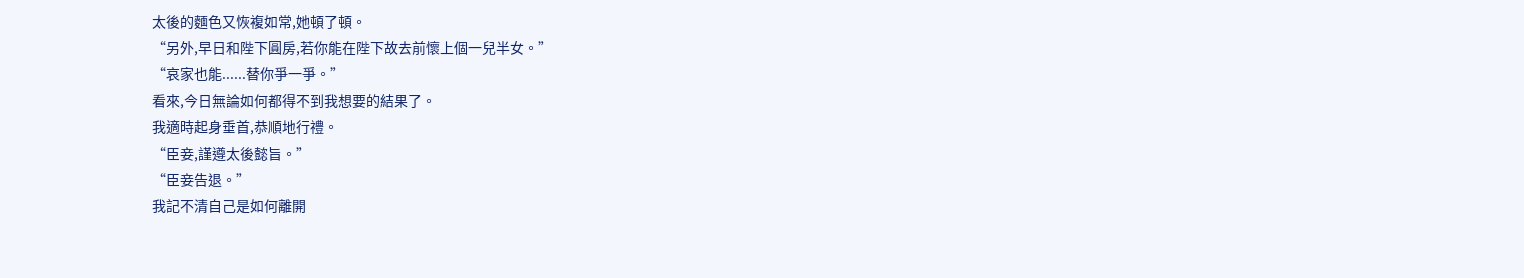太後的麵色又恢複如常,她頓了頓。
“另外,早日和陛下圓房,若你能在陛下故去前懷上個一兒半女。”
“哀家也能......替你爭一爭。”
看來,今日無論如何都得不到我想要的結果了。
我適時起身垂首,恭順地行禮。
“臣妾,謹遵太後懿旨。”
“臣妾告退。”
我記不清自己是如何離開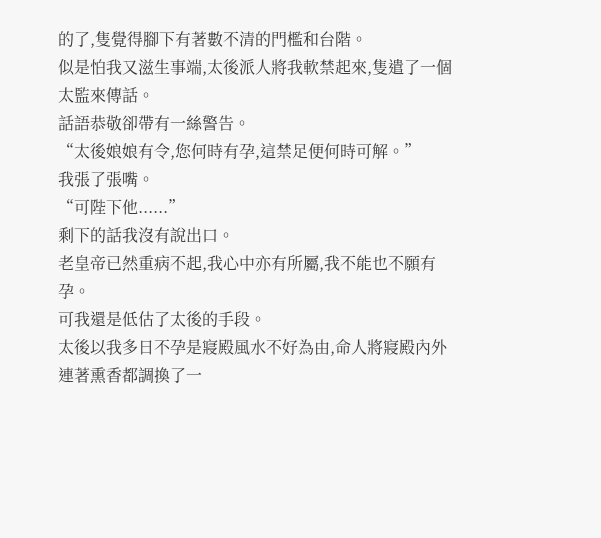的了,隻覺得腳下有著數不清的門檻和台階。
似是怕我又滋生事端,太後派人將我軟禁起來,隻遣了一個太監來傳話。
話語恭敬卻帶有一絲警告。
“太後娘娘有令,您何時有孕,這禁足便何時可解。”
我張了張嘴。
“可陛下他......”
剩下的話我沒有說出口。
老皇帝已然重病不起,我心中亦有所屬,我不能也不願有孕。
可我還是低估了太後的手段。
太後以我多日不孕是寢殿風水不好為由,命人將寢殿內外連著熏香都調換了一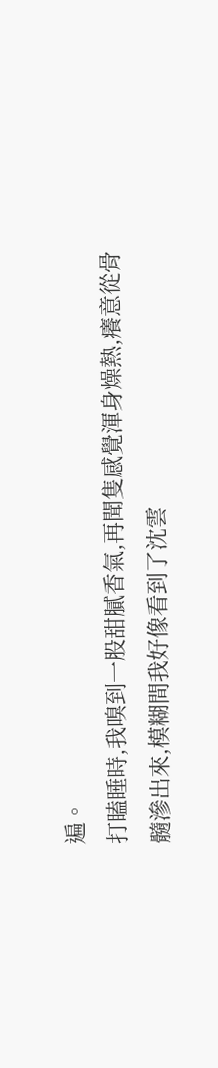遍。
打瞌睡時,我嗅到一股甜膩香氣,再聞隻感覺渾身燥熱,癢意從骨髓滲出來,模糊間我好像看到了沈雲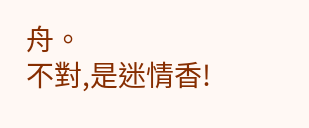舟。
不對,是迷情香!